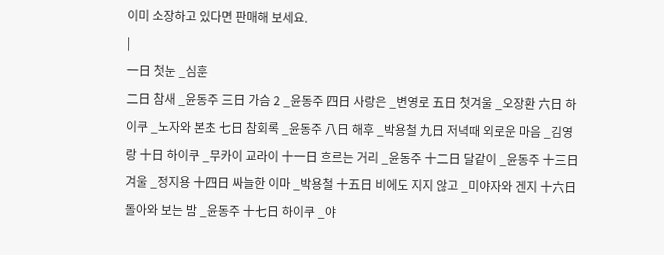이미 소장하고 있다면 판매해 보세요.
|
一日 첫눈 _심훈
二日 참새 _윤동주 三日 가슴 2 _윤동주 四日 사랑은 _변영로 五日 첫겨울 _오장환 六日 하이쿠 _노자와 본초 七日 참회록 _윤동주 八日 해후 _박용철 九日 저녁때 외로운 마음 _김영랑 十日 하이쿠 _무카이 교라이 十一日 흐르는 거리 _윤동주 十二日 달같이 _윤동주 十三日 겨울 _정지용 十四日 싸늘한 이마 _박용철 十五日 비에도 지지 않고 _미야자와 겐지 十六日 돌아와 보는 밤 _윤동주 十七日 하이쿠 _야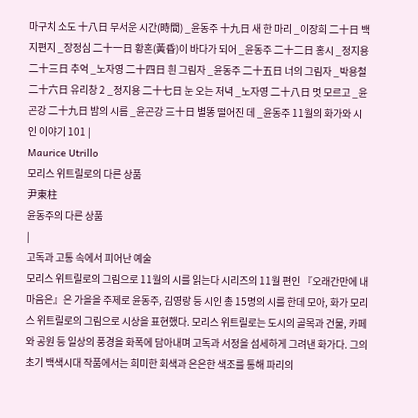마구치 소도 十八日 무서운 시간(時間) _윤동주 十九日 새 한 마리 _이장희 二十日 백지편지 _장정심 二十一日 황혼(黃昏)이 바다가 되어 _윤동주 二十二日 홍시 _정지용 二十三日 추억 _노자영 二十四日 흰 그림자 _윤동주 二十五日 너의 그림자 _박용철 二十六日 유리창 2 _정지용 二十七日 눈 오는 저녁 _노자영 二十八日 멋 모르고 _윤곤강 二十九日 밤의 시름 _윤곤강 三十日 별똥 떨어진 데 _윤동주 11월의 화가와 시인 이야기 101 |
Maurice Utrillo
모리스 위트릴로의 다른 상품
尹東柱
윤동주의 다른 상품
|
고독과 고통 속에서 피어난 예술
모리스 위트릴로의 그림으로 11월의 시를 읽는다 시리즈의 11월 편인 『오래간만에 내 마음은』은 가을을 주제로 윤동주, 김영랑 등 시인 총 15명의 시를 한데 모아, 화가 모리스 위트릴로의 그림으로 시상을 표현했다. 모리스 위트릴로는 도시의 골목과 건물, 카페와 공원 등 일상의 풍경을 화폭에 담아내며 고독과 서정을 섬세하게 그려낸 화가다. 그의 초기 백색시대 작품에서는 희미한 회색과 은은한 색조를 통해 파리의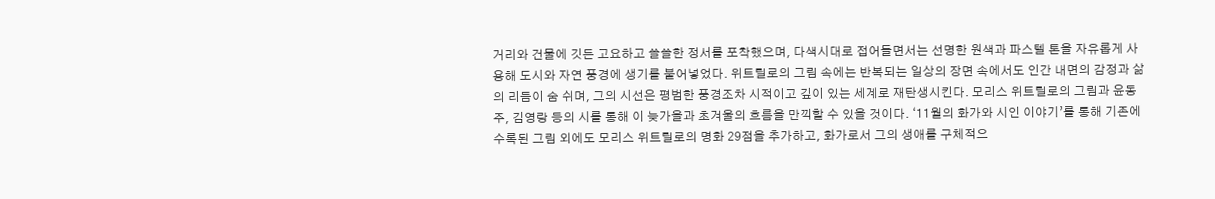거리와 건물에 깃든 고요하고 쓸쓸한 정서를 포착했으며, 다색시대로 접어들면서는 선명한 원색과 파스텔 톤을 자유롭게 사용해 도시와 자연 풍경에 생기를 불어넣었다. 위트릴로의 그림 속에는 반복되는 일상의 장면 속에서도 인간 내면의 감정과 삶의 리듬이 숨 쉬며, 그의 시선은 평범한 풍경조차 시적이고 깊이 있는 세계로 재탄생시킨다. 모리스 위트릴로의 그림과 윤동주, 김영랑 등의 시를 통해 이 늦가을과 초겨울의 흐름을 만끽할 수 있을 것이다. ‘11월의 화가와 시인 이야기’를 통해 기존에 수록된 그림 외에도 모리스 위트릴로의 명화 29점을 추가하고, 화가로서 그의 생애를 구체적으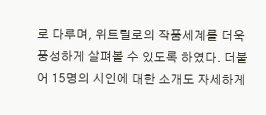로 다루며, 위트릴로의 작품세계를 더욱 풍성하게 살펴볼 수 있도록 하였다. 더불어 15명의 시인에 대한 소개도 자세하게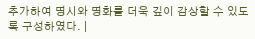추가하여 명시와 명화를 더욱 깊이 감상할 수 있도록 구성하였다. |